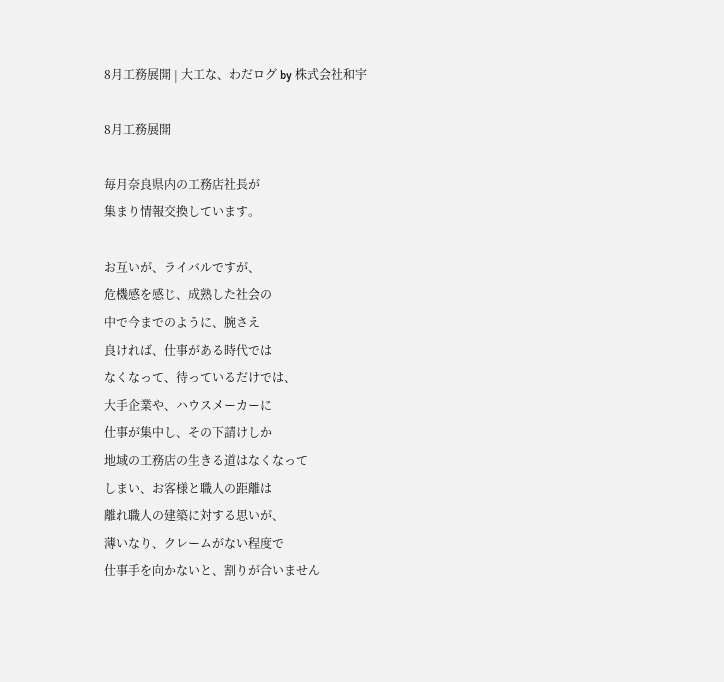8月工務展開 | 大工な、わだログ by 株式会社和宇

8月工務展開

毎月奈良県内の工務店社長が
集まり情報交換しています。

お互いが、ライバルですが、
危機感を感じ、成熟した社会の
中で今までのように、腕さえ
良ければ、仕事がある時代では
なくなって、待っているだけでは、
大手企業や、ハウスメーカーに
仕事が集中し、その下請けしか
地域の工務店の生きる道はなくなって
しまい、お客様と職人の距離は
離れ職人の建築に対する思いが、
薄いなり、クレームがない程度で
仕事手を向かないと、割りが合いません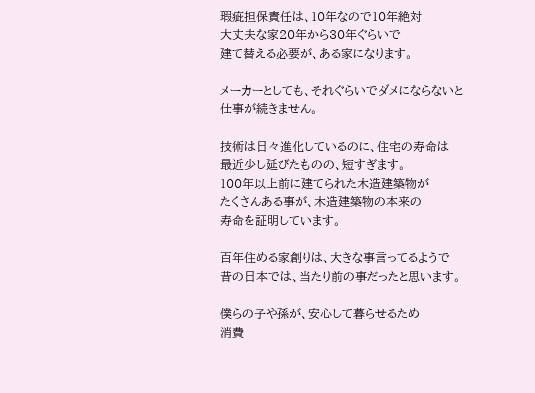瑕疵担保責任は、10年なので10年絶対
大丈夫な家20年から30年ぐらいで
建て替える必要が、ある家になります。

メーカーとしても、それぐらいでダメにならないと
仕事が続きません。

技術は日々進化しているのに、住宅の寿命は
最近少し延びたものの、短すぎます。
100年以上前に建てられた木造建築物が
たくさんある事が、木造建築物の本来の
寿命を証明しています。

百年住める家創りは、大きな事言ってるようで
昔の日本では、当たり前の事だったと思います。

僕らの子や孫が、安心して暮らせるため
消費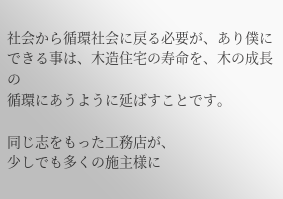社会から循環社会に戻る必要が、あり僕に
できる事は、木造住宅の寿命を、木の成長の
循環にあうように延ばすことです。

同じ志をもった工務店が、
少しでも多くの施主様に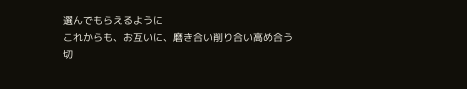選んでもらえるように
これからも、お互いに、磨き合い削り合い高め合う
切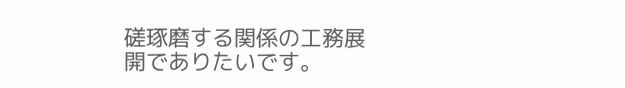磋琢磨する関係の工務展開でありたいです。